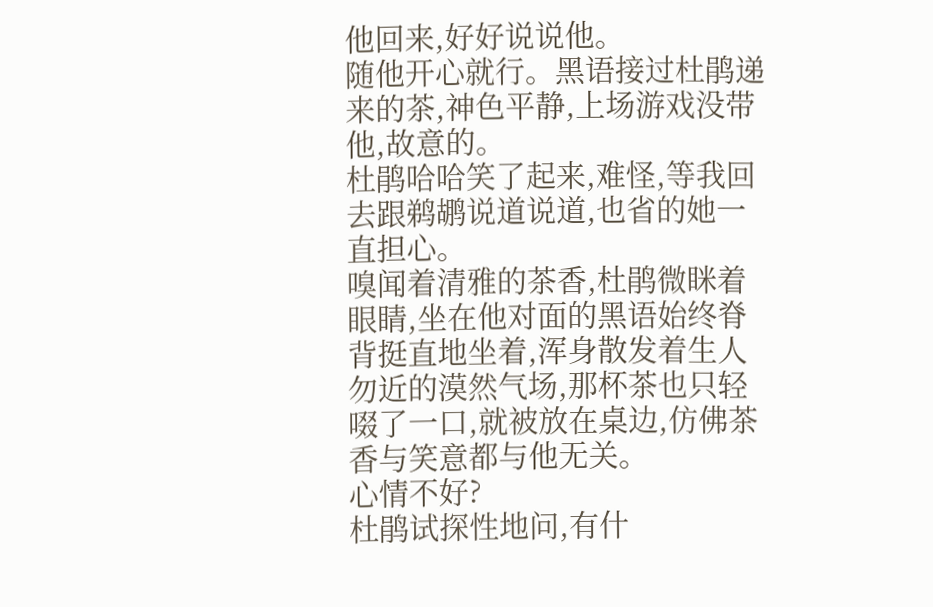他回来,好好说说他。
随他开心就行。黑语接过杜鹃递来的茶,神色平静,上场游戏没带他,故意的。
杜鹃哈哈笑了起来,难怪,等我回去跟鹈鹕说道说道,也省的她一直担心。
嗅闻着清雅的茶香,杜鹃微眯着眼睛,坐在他对面的黑语始终脊背挺直地坐着,浑身散发着生人勿近的漠然气场,那杯茶也只轻啜了一口,就被放在桌边,仿佛茶香与笑意都与他无关。
心情不好?
杜鹃试探性地问,有什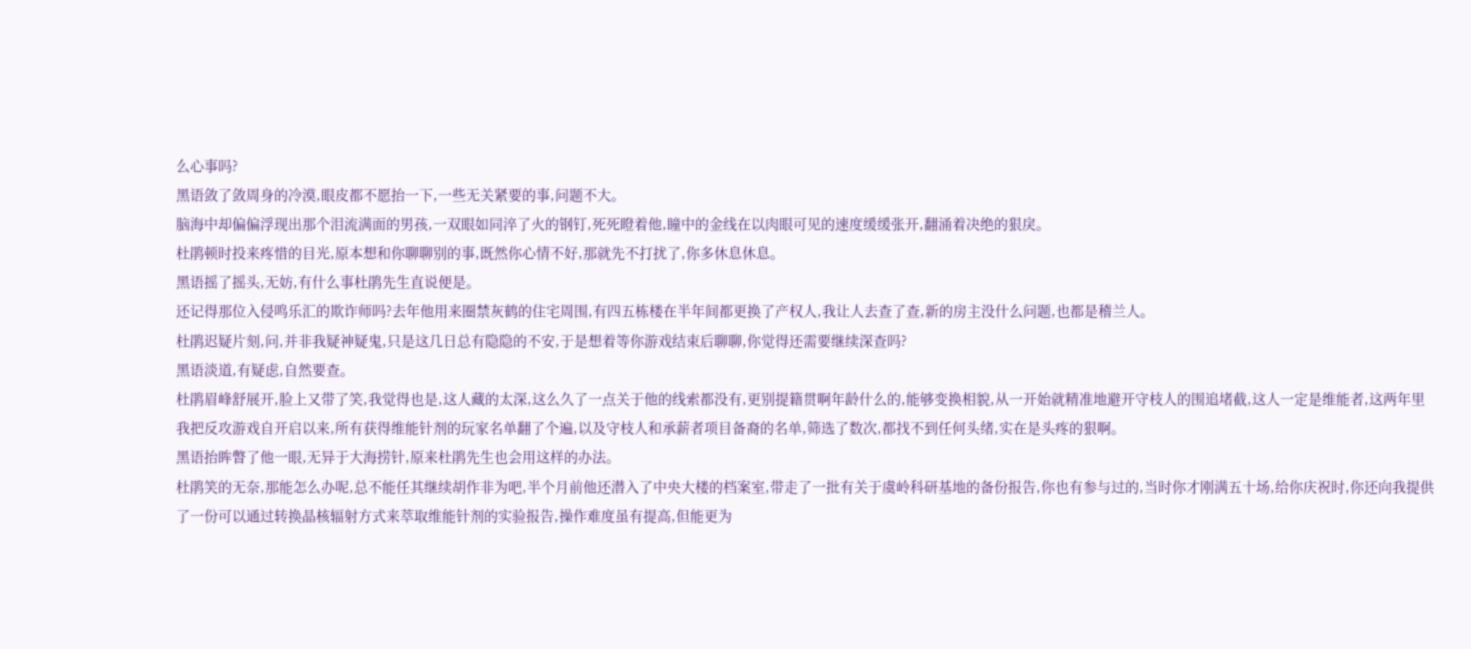么心事吗?
黑语敛了敛周身的冷漠,眼皮都不愿抬一下,一些无关紧要的事,问题不大。
脑海中却偏偏浮现出那个泪流满面的男孩,一双眼如同淬了火的钢钉,死死瞪着他,瞳中的金线在以肉眼可见的速度缓缓张开,翻涌着决绝的狠戾。
杜鹃顿时投来疼惜的目光,原本想和你聊聊别的事,既然你心情不好,那就先不打扰了,你多休息休息。
黑语摇了摇头,无妨,有什么事杜鹃先生直说便是。
还记得那位入侵鸣乐汇的欺诈师吗?去年他用来圈禁灰鹤的住宅周围,有四五栋楼在半年间都更换了产权人,我让人去查了查,新的房主没什么问题,也都是稽兰人。
杜鹃迟疑片刻,问,并非我疑神疑鬼,只是这几日总有隐隐的不安,于是想着等你游戏结束后聊聊,你觉得还需要继续深查吗?
黑语淡道,有疑虑,自然要查。
杜鹃眉峰舒展开,脸上又带了笑,我觉得也是,这人藏的太深,这么久了一点关于他的线索都没有,更别提籍贯啊年龄什么的,能够变换相貌,从一开始就精准地避开守枝人的围追堵截,这人一定是维能者,这两年里我把反攻游戏自开启以来,所有获得维能针剂的玩家名单翻了个遍,以及守枝人和承薪者项目备裔的名单,筛选了数次,都找不到任何头绪,实在是头疼的狠啊。
黑语抬眸瞥了他一眼,无异于大海捞针,原来杜鹃先生也会用这样的办法。
杜鹃笑的无奈,那能怎么办呢,总不能任其继续胡作非为吧,半个月前他还潜入了中央大楼的档案室,带走了一批有关于虞岭科研基地的备份报告,你也有参与过的,当时你才刚满五十场,给你庆祝时,你还向我提供了一份可以通过转换晶核辐射方式来萃取维能针剂的实验报告,操作难度虽有提高,但能更为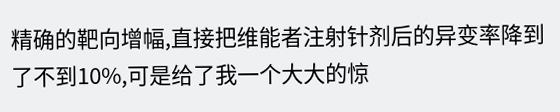精确的靶向增幅,直接把维能者注射针剂后的异变率降到了不到10%,可是给了我一个大大的惊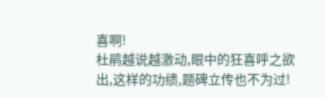喜啊!
杜鹃越说越激动,眼中的狂喜呼之欲出,这样的功绩,题碑立传也不为过!